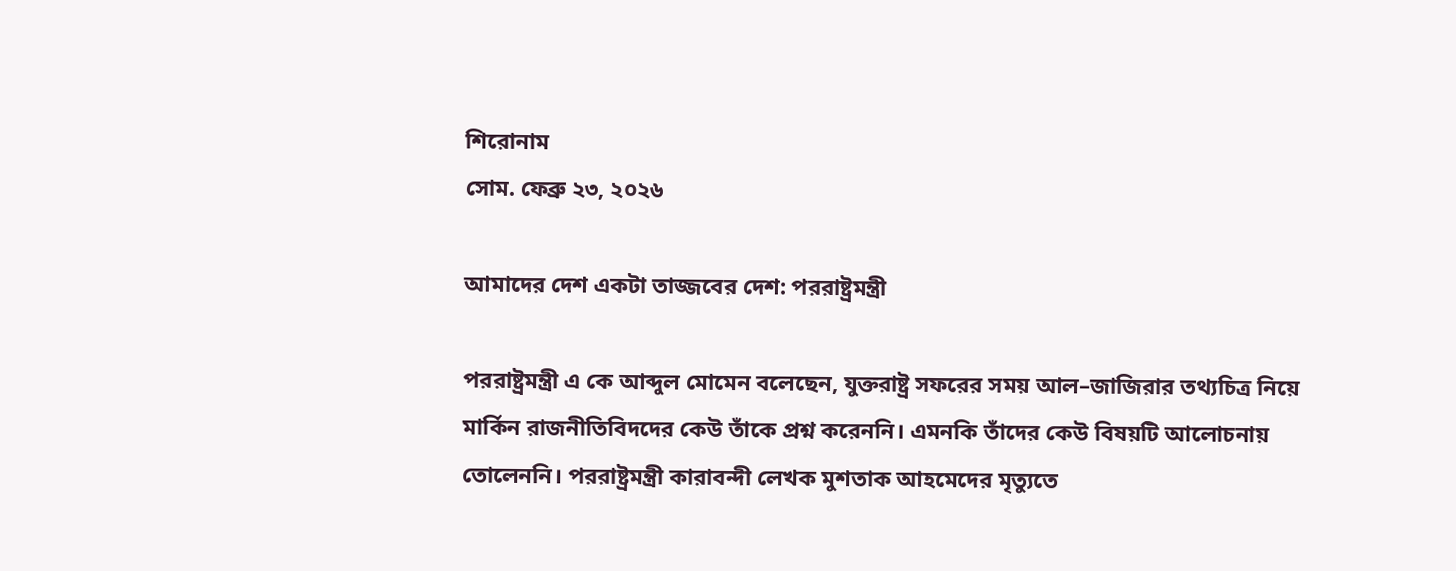শিরোনাম
সোম. ফেব্রু ২৩, ২০২৬

আমাদের দেশ একটা তাজ্জবের দেশ: পররাষ্ট্রমন্ত্রী

পররাষ্ট্রমন্ত্রী এ কে আব্দুল মোমেন বলেছেন, যুক্তরাষ্ট্র সফরের সময় আল–জাজিরার তথ্যচিত্র নিয়ে মার্কিন রাজনীতিবিদদের কেউ তাঁকে প্রশ্ন করেননি। এমনকি তাঁদের কেউ বিষয়টি আলোচনায় তোলেননি। পররাষ্ট্রমন্ত্রী কারাবন্দী লেখক মুশতাক আহমেদের মৃত্যুতে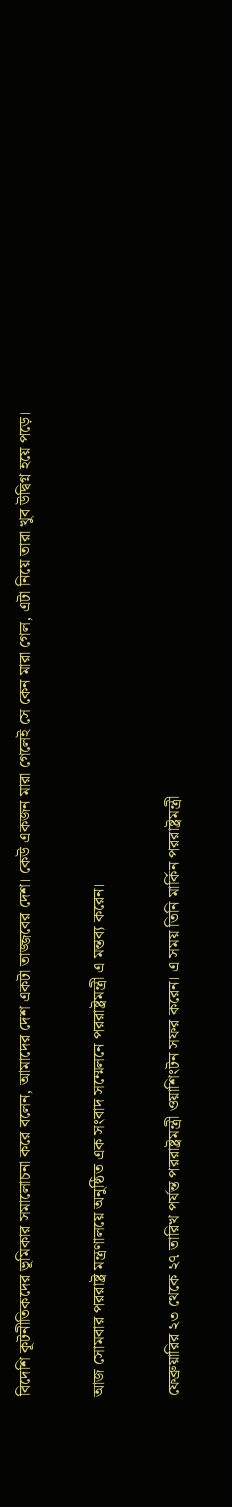বিদেশি কূটনীতিকদের ভূমিকার সমালোচনা করে বলেন, আমাদের দেশ একটা তাজ্জবের দেশ। কেউ একজন মারা গেলেই সে কেন মারা গেল, এটা নিয়ে তারা খুব উদ্বিগ্ন হয়ে পড়ে।

আজ সোমবার পররাষ্ট্র মন্ত্রণালয়ে অনুষ্ঠিত এক সংবাদ সম্মেলনে পররাষ্ট্রমন্ত্রী এ মন্তব্য করেন।

ফেব্রুয়ারির ২৩ থেকে ২৭ তারিখ পর্যন্ত পররাষ্ট্রমন্ত্রী ওয়াশিংটন সফর করেন। এ সময় তিনি মার্কিন পররাষ্ট্রমন্ত্রী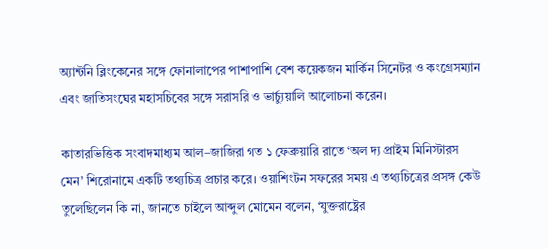অ্যান্টনি ব্লিংকেনের সঙ্গে ফোনালাপের পাশাপাশি বেশ কয়েকজন মার্কিন সিনেটর ও কংগ্রেসম্যান এবং জাতিসংঘের মহাসচিবের সঙ্গে সরাসরি ও ভার্চ্যুয়ালি আলোচনা করেন।

কাতারভিত্তিক সংবাদমাধ্যম আল–জাজিরা গত ১ ফেব্রুয়ারি রাতে ‘অল দ্য প্রাইম মিনিস্টারস মেন’ শিরোনামে একটি তথ্যচিত্র প্রচার করে। ওয়াশিংটন সফরের সময় এ তথ্যচিত্রের প্রসঙ্গ কেউ তুলেছিলেন কি না, জানতে চাইলে আব্দুল মোমেন বলেন, ‘যুক্তরাষ্ট্রের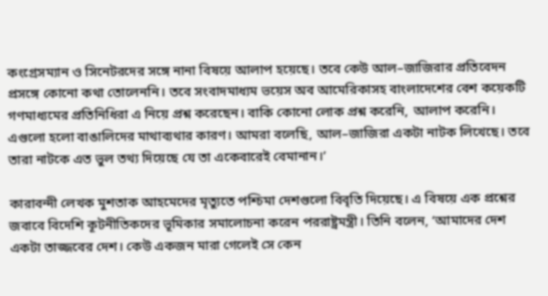কংগ্রেসম্যান ও সিনেটরদের সঙ্গে নানা বিষয়ে আলাপ হয়েছে। তবে কেউ আল–জাজিরার প্রতিবেদন প্রসঙ্গে কোনো কথা তোলেননি। তবে সংবাদমাধ্যম ভয়েস অব আমেরিকাসহ বাংলাদেশের বেশ কয়েকটি গণমাধ্যমের প্রতিনিধিরা এ নিয়ে প্রশ্ন করেছেন। বাকি কোনো লোক প্রশ্ন করেনি, আলাপ করেনি। এগুলো হলো বাঙালিদের মাথাব্যথার কারণ। আমরা বলেছি, আল–জাজিরা একটা নাটক লিখেছে। তবে তারা নাটকে এত ভুল তথ্য দিয়েছে যে তা একেবারেই বেমানান।’

কারাবন্দী লেখক মুশতাক আহমেদের মৃত্যুতে পশ্চিমা দেশগুলো বিবৃতি দিয়েছে। এ বিষয়ে এক প্রশ্নের জবাবে বিদেশি কূটনীতিকদের ভূমিকার সমালোচনা করেন পররাষ্ট্রমন্ত্রী। তিনি বলেন, ‘আমাদের দেশ একটা তাজ্জবের দেশ। কেউ একজন মারা গেলেই সে কেন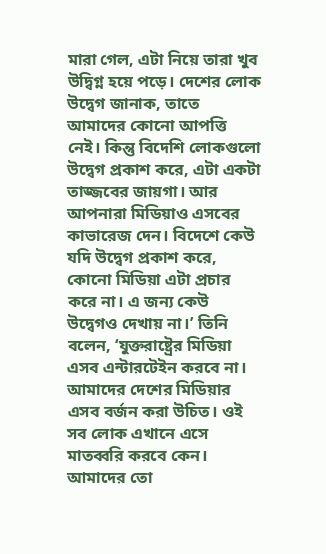মারা গেল, এটা নিয়ে তারা খুব উদ্বিগ্ন হয়ে পড়ে। দেশের লোক উদ্বেগ জানাক, তাতে আমাদের কোনো আপত্তি নেই। কিন্তু বিদেশি লোকগুলো উদ্বেগ প্রকাশ করে, এটা একটা তাজ্জবের জায়গা। আর আপনারা মিডিয়াও এসবের কাভারেজ দেন। বিদেশে কেউ যদি উদ্বেগ প্রকাশ করে, কোনো মিডিয়া এটা প্রচার করে না। এ জন্য কেউ উদ্বেগও দেখায় না।’ তিনি বলেন, ‘যুক্তরাষ্ট্রের মিডিয়া এসব এন্টারটেইন করবে না। আমাদের দেশের মিডিয়ার এসব বর্জন করা উচিত। ওই সব লোক এখানে এসে মাতব্বরি করবে কেন। আমাদের তো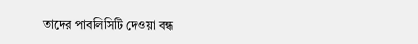তাদের পাবলিসিটি দেওয়া বন্ধ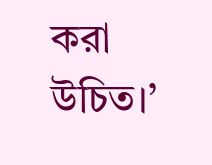করা উচিত।’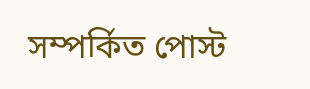সম্পর্কিত পোস্ট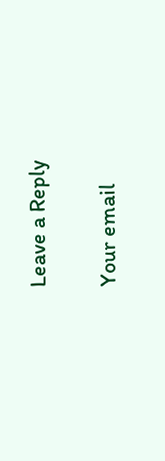Leave a Reply

Your email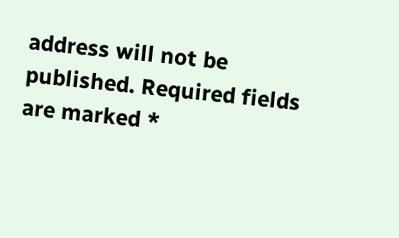address will not be published. Required fields are marked *